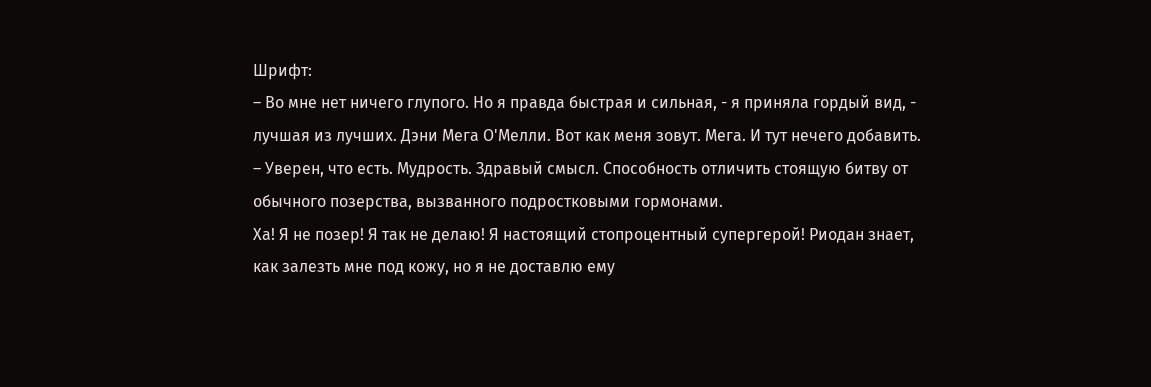Шрифт:
– Во мне нет ничего глупого. Но я правда быстрая и сильная, - я приняла гордый вид, -
лучшая из лучших. Дэни Мега О'Мелли. Вот как меня зовут. Мега. И тут нечего добавить.
– Уверен, что есть. Мудрость. Здравый смысл. Способность отличить стоящую битву от
обычного позерства, вызванного подростковыми гормонами.
Ха! Я не позер! Я так не делаю! Я настоящий стопроцентный супергерой! Риодан знает,
как залезть мне под кожу, но я не доставлю ему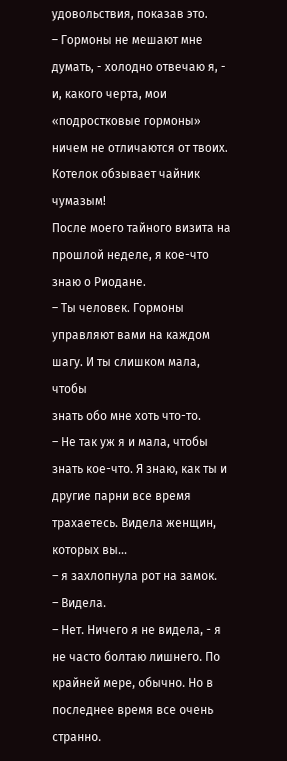удовольствия, показав это.
– Гормоны не мешают мне думать, - холодно отвечаю я, - и, какого черта, мои
«подростковые гормоны» ничем не отличаются от твоих. Котелок обзывает чайник чумазым!
После моего тайного визита на прошлой неделе, я кое-что знаю о Риодане.
– Ты человек. Гормоны управляют вами на каждом шагу. И ты слишком мала, чтобы
знать обо мне хоть что-то.
– Не так уж я и мала, чтобы знать кое-что. Я знаю, как ты и другие парни все время
трахаетесь. Видела женщин, которых вы...
– я захлопнула рот на замок.
– Видела.
– Нет. Ничего я не видела, - я не часто болтаю лишнего. По крайней мере, обычно. Но в
последнее время все очень странно.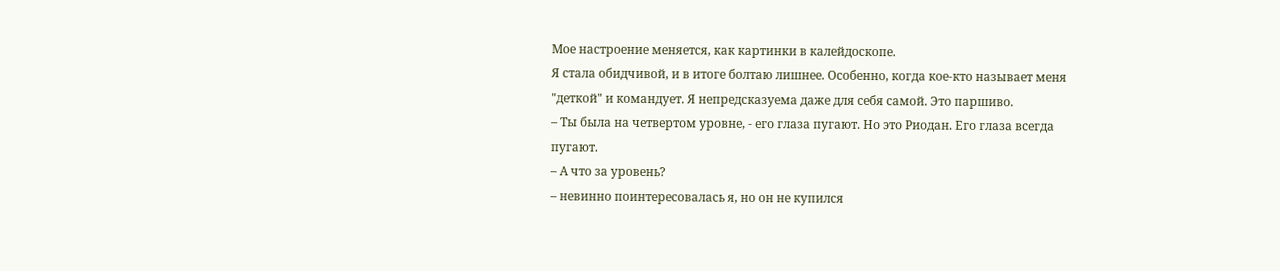Мое настроение меняется, как картинки в калейдоскопе.
Я стала обидчивой, и в итоге болтаю лишнее. Особенно, когда кое-кто называет меня
"деткой" и командует. Я непредсказуема даже для себя самой. Это паршиво.
– Ты была на четвертом уровне, - его глаза пугают. Но это Риодан. Его глаза всегда
пугают.
– А что за уровень?
– невинно поинтересовалась я, но он не купился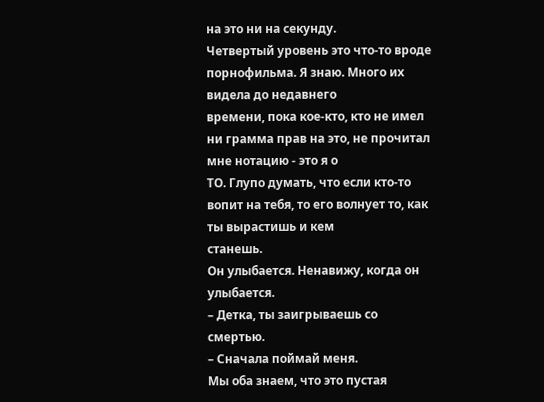на это ни на секунду.
Четвертый уровень это что-то вроде порнофильма. Я знаю. Много их видела до недавнего
времени, пока кое-кто, кто не имел ни грамма прав на это, не прочитал мне нотацию - это я о
ТО. Глупо думать, что если кто-то вопит на тебя, то его волнует то, как ты вырастишь и кем
станешь.
Он улыбается. Ненавижу, когда он улыбается.
– Детка, ты заигрываешь со смертью.
– Сначала поймай меня.
Мы оба знаем, что это пустая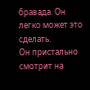бравада. Он легко может это сделать.
Он пристально смотрит на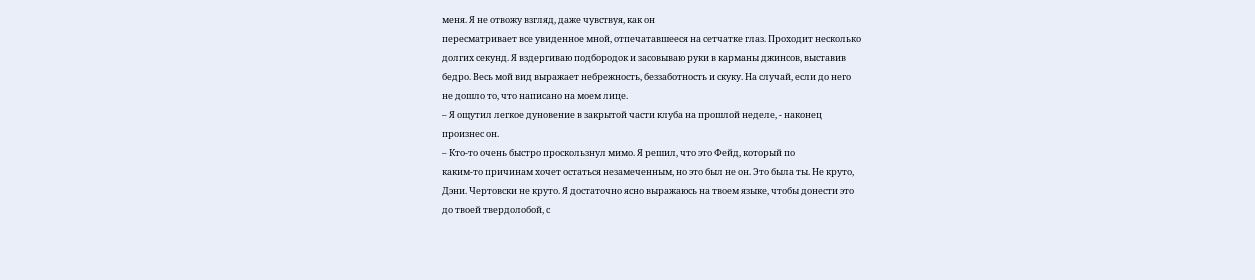меня. Я не отвожу взгляд, даже чувствуя, как он
пересматривает все увиденное мной, отпечатавшееся на сетчатке глаз. Проходит несколько
долгих секунд. Я вздергиваю подбородок и засовываю руки в карманы джинсов, выставив
бедро. Весь мой вид выражает небрежность, беззаботность и скуку. На случай, если до него
не дошло то, что написано на моем лице.
– Я ощутил легкое дуновение в закрытой части клуба на прошлой неделе, - наконец
произнес он.
– Кто-то очень быстро проскользнул мимо. Я решил, что это Фейд, который по
каким-то причинам хочет остаться незамеченным, но это был не он. Это была ты. Не круто,
Дэни. Чертовски не круто. Я достаточно ясно выражаюсь на твоем языке, чтобы донести это
до твоей твердолобой, с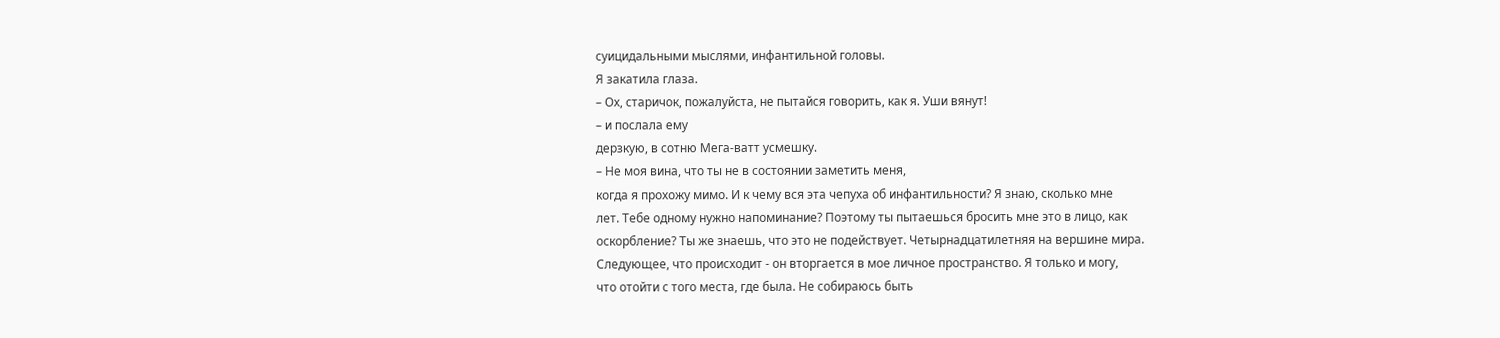суицидальными мыслями, инфантильной головы.
Я закатила глаза.
– Ох, старичок, пожалуйста, не пытайся говорить, как я. Уши вянут!
– и послала ему
дерзкую, в сотню Мега-ватт усмешку.
– Не моя вина, что ты не в состоянии заметить меня,
когда я прохожу мимо. И к чему вся эта чепуха об инфантильности? Я знаю, сколько мне
лет. Тебе одному нужно напоминание? Поэтому ты пытаешься бросить мне это в лицо, как
оскорбление? Ты же знаешь, что это не подействует. Четырнадцатилетняя на вершине мира.
Следующее, что происходит - он вторгается в мое личное пространство. Я только и могу,
что отойти с того места, где была. Не собираюсь быть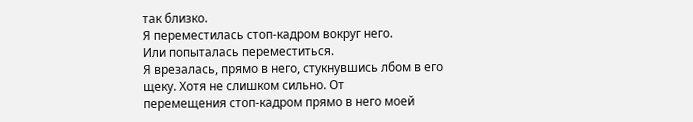так близко.
Я переместилась стоп-кадром вокруг него.
Или попыталась переместиться.
Я врезалась, прямо в него, стукнувшись лбом в его щеку. Хотя не слишком сильно. От
перемещения стоп-кадром прямо в него моей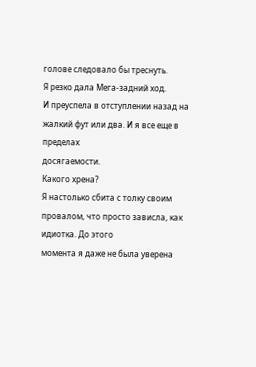голове следовало бы треснуть.
Я резко дала Мега-задний ход.
И преуспела в отступлении назад на жалкий фут или два. И я все еще в пределах
досягаемости.
Какого хрена?
Я настолько сбита с толку своим провалом, что просто зависла, как идиотка. До этого
момента я даже не была уверена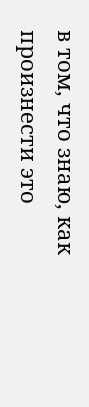в том, что знаю, как произнести это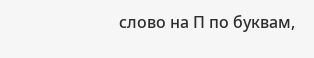слово на П по буквам,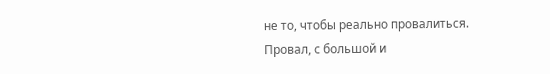не то, чтобы реально провалиться. Провал, с большой и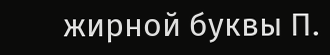жирной буквы П.